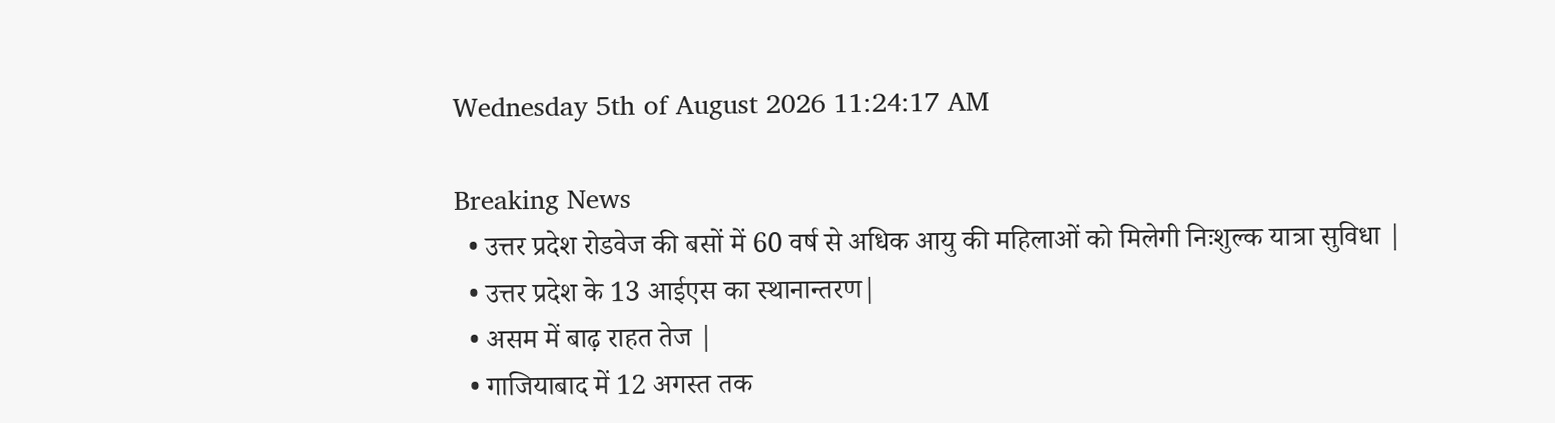Wednesday 5th of August 2026 11:24:17 AM

Breaking News
  • उत्तर प्रदेश रोडवेज की बसों में 60 वर्ष से अधिक आयु की महिलाओं को मिलेगी निःशुल्क यात्रा सुविधा |
  • उत्तर प्रदेश के 13 आईएस का स्थानान्तरण|
  • असम में बाढ़ राहत तेज |
  • गाजियाबाद में 12 अगस्त तक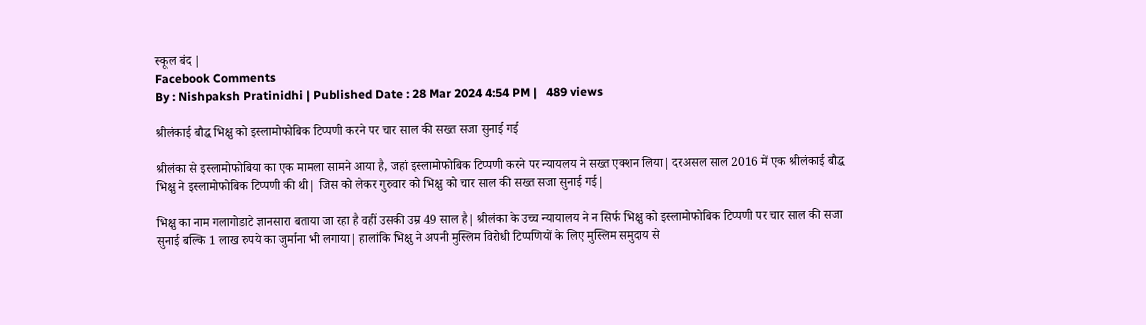स्कूल बंद |
Facebook Comments
By : Nishpaksh Pratinidhi | Published Date : 28 Mar 2024 4:54 PM |   489 views

श्रीलंकाई बौद्ध भिक्षु को इस्लामोफोबिक टिप्पणी करने पर चार साल की सख्त सजा सुनाई गई

श्रीलंका से इस्लामोफोबिया का एक मामला सामने आया है, जहां इस्लामोफोबिक टिप्पणी करने पर न्यायलय ने सख्त एक्शन लिया| दरअसल साल 2016 में एक श्रीलंकाई बौद्ध भिक्षु ने इस्लामोफोबिक टिप्पणी की थी| जिस को लेकर गुरुवार को भिक्षु को चार साल की सख्त सजा सुनाई गई|

भिक्षु का नाम गलागोडाटे ज्ञानसारा बताया जा रहा है वहीं उसकी उम्र 49 साल है| श्रीलंका के उच्च न्यायालय ने न सिर्फ भिक्षु को इस्लामोफोबिक टिप्पणी पर चार साल की सजा सुनाई बल्कि 1 लाख रुपये का जुर्माना भी लगाया| हालांकि भिक्षु ने अपनी मुस्लिम विरोधी टिप्पणियों के लिए मुस्लिम समुदाय से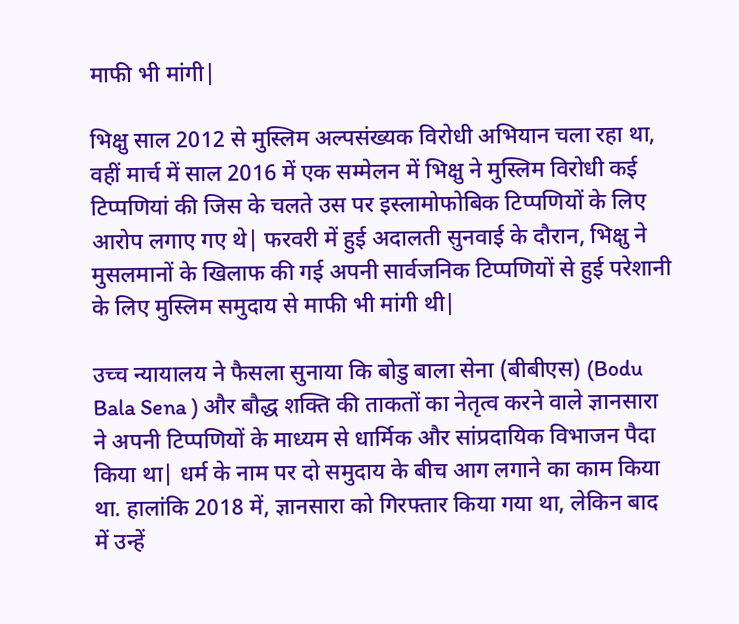माफी भी मांगी|

भिक्षु साल 2012 से मुस्लिम अल्पसंख्यक विरोधी अभियान चला रहा था, वहीं मार्च में साल 2016 में एक सम्मेलन में भिक्षु ने मुस्लिम विरोधी कई टिप्पणियां की जिस के चलते उस पर इस्लामोफोबिक टिप्पणियों के लिए आरोप लगाए गए थे| फरवरी में हुई अदालती सुनवाई के दौरान, भिक्षु ने मुसलमानों के खिलाफ की गई अपनी सार्वजनिक टिप्पणियों से हुई परेशानी के लिए मुस्लिम समुदाय से माफी भी मांगी थी|

उच्च न्यायालय ने फैसला सुनाया कि बोडु बाला सेना (बीबीएस) (Bodu Bala Sena ) और बौद्ध शक्ति की ताकतों का नेतृत्व करने वाले ज्ञानसारा ने अपनी टिप्पणियों के माध्यम से धार्मिक और सांप्रदायिक विभाजन पैदा किया था| धर्म के नाम पर दो समुदाय के बीच आग लगाने का काम किया था. हालांकि 2018 में, ज्ञानसारा को गिरफ्तार किया गया था, लेकिन बाद में उन्हें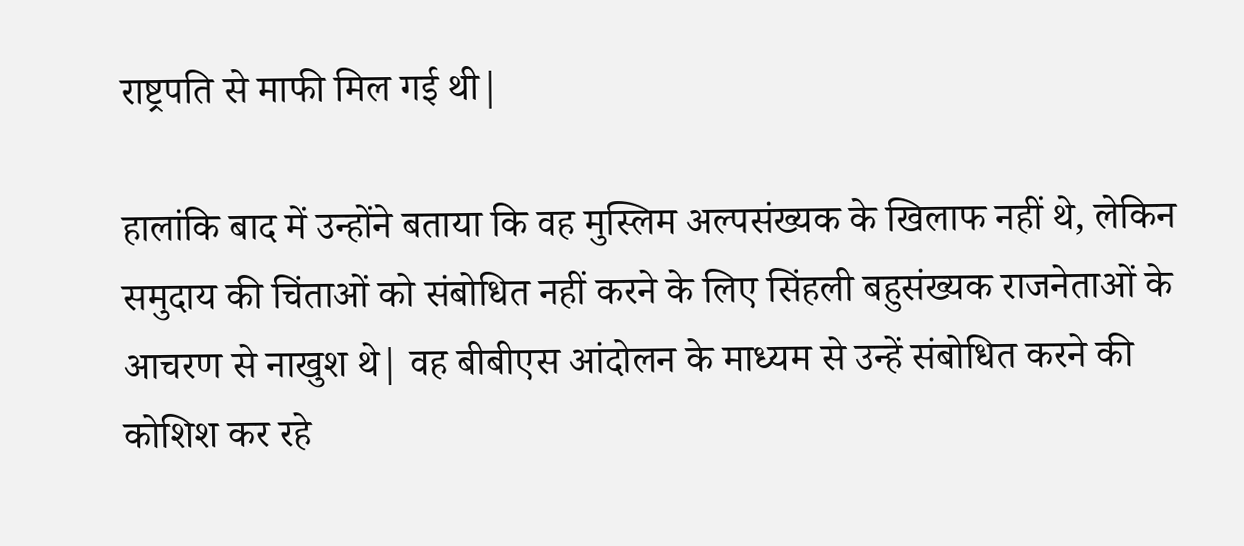राष्ट्रपति से माफी मिल गई थी|

हालांकि बाद में उन्होंने बताया कि वह मुस्लिम अल्पसंख्यक के खिलाफ नहीं थे, लेकिन समुदाय की चिंताओं को संबोधित नहीं करने के लिए सिंहली बहुसंख्यक राजनेताओं के आचरण से नाखुश थे| वह बीबीएस आंदोलन के माध्यम से उन्हें संबोधित करने की कोशिश कर रहे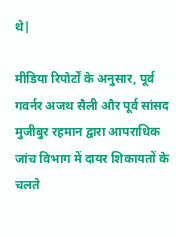थे|

मीडिया रिपोर्टों के अनुसार, पूर्व गवर्नर अजथ सैली और पूर्व सांसद मुजीबुर रहमान द्वारा आपराधिक जांच विभाग में दायर शिकायतों के चलते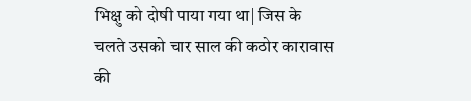भिक्षु को दोषी पाया गया था| जिस के चलते उसको चार साल की कठोर कारावास की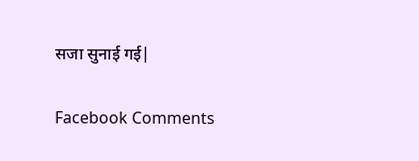सजा सुनाई गई|

Facebook Comments